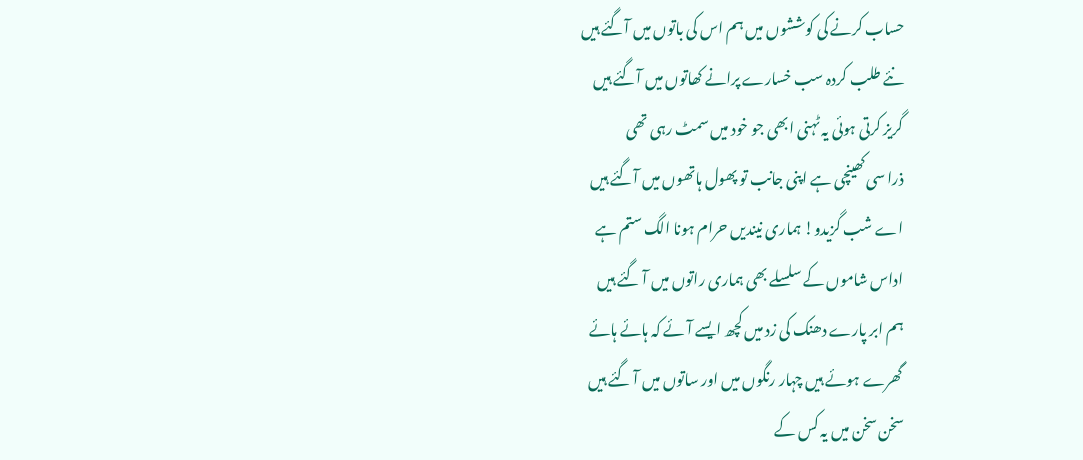حساب کرنے کی کوششوں میں ہم اس کی باتوں میں آگئے ہیں
نئے طلب کردہ سب خسارے پرانے کھاتوں میں آگئے ہیں
گریز کرتی ہوئی یہ ٹہنی ابھی جو خود میں سمٹ رہی تھی
ذرا سی کھینچی ہے اپنی جانب تو پھول ہاتھوں میں آگئے ہیں
اے شب گزیدو! ہماری نیندیں حرام ہونا الگ ستم ہے
اداس شاموں کے سلسلے بھی ہماری راتوں میں آ گئے ہیں
ہم ابر پارے دھنک کی زد میں کچھ ایسے آئے کہ ہائے ہائے
گھرے ہوئے ہیں چہار رنگوں میں اور ساتوں میں آ گئے ہیں
سخن سخن میں یہ کس کے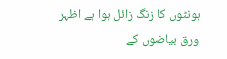ہونٹوں کا زنگ زائل ہوا ہے اظہر
ورق بیاضوں کے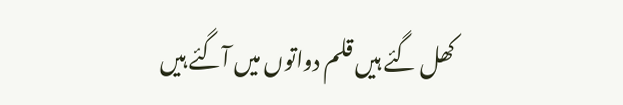کھل گئے ہیں قلم دواتوں میں آگئے ہیں